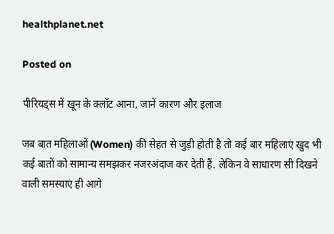healthplanet.net

Posted on

पीरियड्स में खून के क्लॉट आना, जानें कारण और इलाज

जब बात महिलाओं (Women) की सेहत से जुड़ी होती है तो कई बार महिलाएं खुद भी कई बातों को सामान्य समझकर नजरअंदाज कर देती हैं. लेकिन वे साधारण सी दिखने वाली समस्याएं ही आगे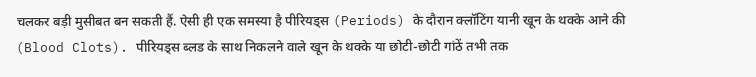चलकर बड़ी मुसीबत बन सकती हैं. ऐसी ही एक समस्या है पीरियड्स (Periods) के दौरान क्लॉटिंग यानी खून के थक्के आने की (Blood Clots). पीरियड्स ब्लड के साथ निकलने वाले खून के थक्के या छोटी-छोटी गांठें तभी तक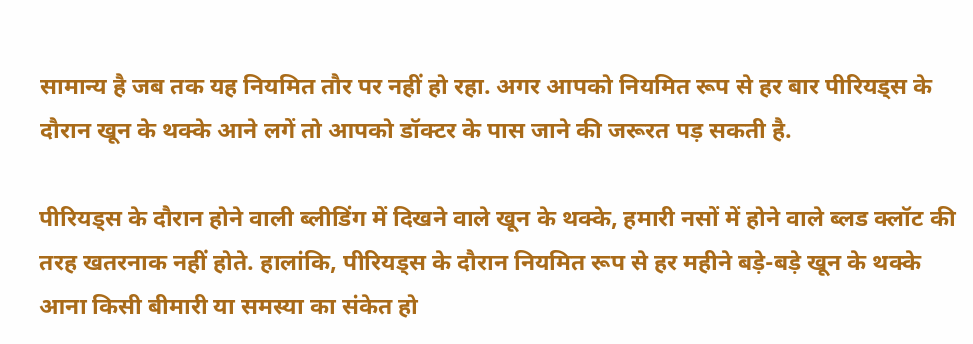सामान्य है जब तक यह नियमित तौर पर नहीं हो रहा. अगर आपको नियमित रूप से हर बार पीरियड्स के दौरान खून के थक्के आने लगें तो आपको डॉक्टर के पास जाने की जरूरत पड़ सकती है.

पीरियड्स के दौरान होने वाली ब्लीडिंग में दिखने वाले खून के थक्के, हमारी नसों में होने वाले ब्लड क्लॉट की तरह खतरनाक नहीं होते. हालांकि, पीरियड्स के दौरान नियमित रूप से हर महीने बड़े-बड़े खून के थक्के आना किसी बीमारी या समस्या का संकेत हो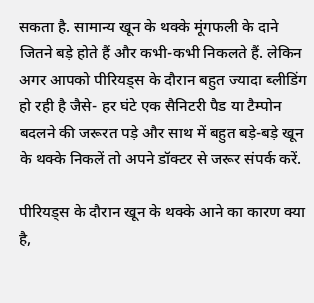सकता है. सामान्य खून के थक्के मूंगफली के दाने जितने बड़े होते हैं और कभी-कभी निकलते हैं. लेकिन अगर आपको पीरियड्स के दौरान बहुत ज्यादा ब्लीडिंग हो रही है जैसे- हर घंटे एक सैनिटरी पैड या टैम्पोन बदलने की जरूरत पड़े और साथ में बहुत बड़े-बड़े खून के थक्के निकलें तो अपने डॉक्टर से जरूर संपर्क करें.

पीरियड्स के दौरान खून के थक्के आने का कारण क्या है,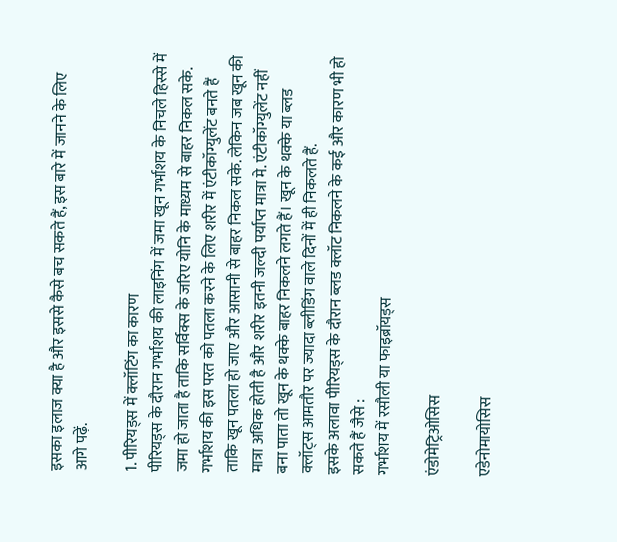इसका इलाज क्या है और इससे कैसे बच सकते हैं, इस बारे में जानने के लिए आगे पढ़ें.

1. पीरियड्स में क्लॉटिंग का कारण
पीरियड्स के दौरान गर्भाशय की लाइनिंग में जमा खून गर्भाशय के निचले हिस्से में जमा हो जाता है ताकि सर्विक्स के जरिए योनि के माध्यम से बाहर निकल सके. गर्भाशय की इस परत को पतला करने के लिए शरीर में एंटीकॉग्युलेंट बनते हैं ताकि खून पतला हो जाए और आसानी से बाहर निकल सके. लेकिन जब खून की मात्रा अधिक होती है और शरीर इतनी जल्दी पर्याप्त मात्रा मे. एंटीकॉग्युलेंट नहीं बना पाता तो खून के थक्के बाहर निकलने लगते हैं। खून के थक्के या ब्लड क्लॉट्स आमतौर पर ज्यादा ब्लीडिंग वाले दिनों में ही निकलते हैं.
इसके अलावा पीरियड्स के दौरान ब्लड क्लॉट निकलने के कई और कारण भी हो सकते हैं जैसे :
गर्भाशय में रसौली या फाइब्रॉयड्स

एंडोमेट्रिओसिस

एडेनोमायोसिस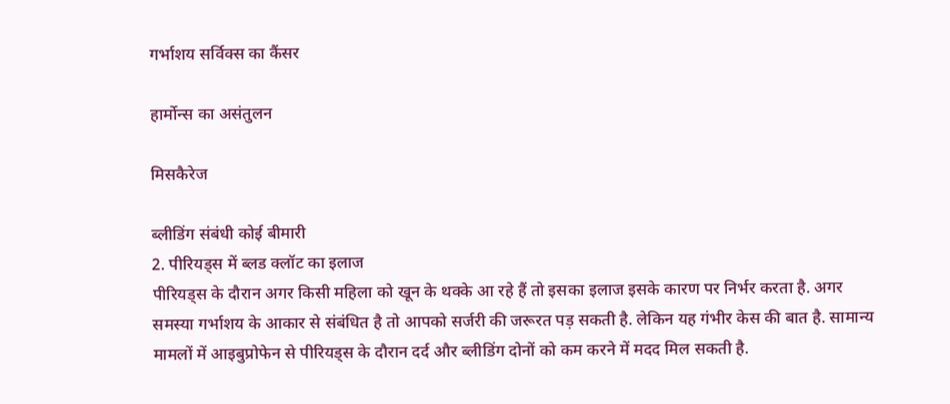गर्भाशय सर्विक्स का कैंसर

हार्मोन्स का असंतुलन

मिसकैरेज

ब्लीडिंग संबंधी कोई बीमारी
2. पीरियड्स में ब्लड क्लॉट का इलाज
पीरियड्स के दौरान अगर किसी महिला को खून के थक्के आ रहे हैं तो इसका इलाज इसके कारण पर निर्भर करता है. अगर समस्या गर्भाशय के आकार से संबंधित है तो आपको सर्जरी की जरूरत पड़ सकती है. लेकिन यह गंभीर केस की बात है. सामान्य मामलों में आइबुप्रोफेन से पीरियड्स के दौरान दर्द और ब्लीडिंग दोनों को कम करने में मदद मिल सकती है.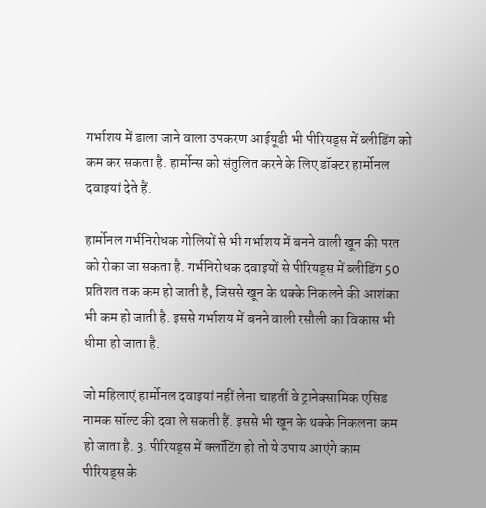गर्भाशय में डाला जाने वाला उपकरण आईयूडी भी पीरियड्स में ब्लीडिंग को कम कर सकता है. हार्मोन्स को संतुलित करने के लिए डॉक्टर हार्मोनल दवाइयां देते हैं.

हार्मोनल गर्भनिरोधक गोलियों से भी गर्भाशय में बनने वाली खून की परत को रोका जा सकता है. गर्भनिरोधक दवाइयों से पीरियड्स में ब्लीडिंग 50 प्रतिशत तक कम हो जाती है, जिससे खून के थक्के निकलने की आशंका भी कम हो जाती है. इससे गर्भाशय में बनने वाली रसौली का विकास भी धीमा हो जाता है.

जो महिलाएं हार्मोनल दवाइयां नहीं लेना चाहतीं वे ट्रानेक्सामिक एसिड नामक सॉल्ट की दवा ले सकती हैं. इससे भी खून के थक्के निकलना कम हो जाता है. 3. पीरियड्स में क्लॉटिंग हो तो ये उपाय आएंगे काम
पीरियड्स के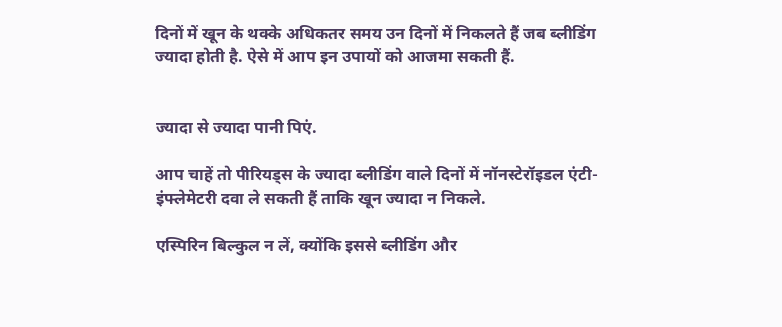दिनों में खून के थक्के अधिकतर समय उन दिनों में निकलते हैं जब ब्लीडिंग ज्यादा होती है. ऐसे में आप इन उपायों को आजमा सकती हैं.


ज्यादा से ज्यादा पानी पिएं.

आप चाहें तो पीरियड्स के ज्यादा ब्लीडिंग वाले दिनों में नॉनस्टेरॉइडल एंटी-इंफ्लेमेटरी दवा ले सकती हैं ताकि खून ज्यादा न निकले.

एस्पिरिन बिल्कुल न लें, क्योंकि इससे ब्लीडिंग और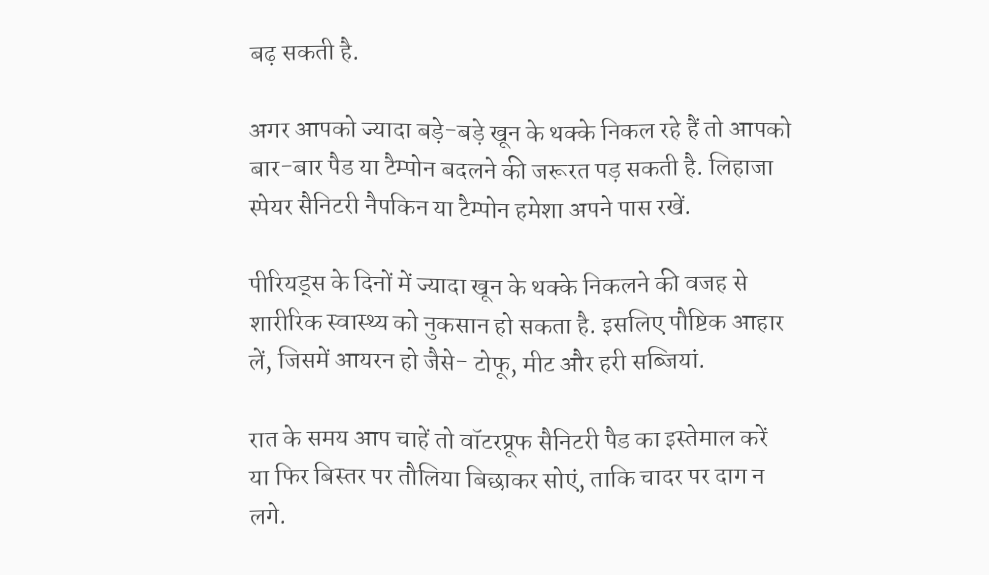बढ़ सकती है.

अगर आपको ज्यादा बड़े-बड़े खून के थक्के निकल रहे हैं तो आपको बार-बार पैड या टैम्पोन बदलने की जरूरत पड़ सकती है. लिहाजा स्पेयर सैनिटरी नैपकिन या टैम्पोन हमेशा अपने पास रखें.

पीरियड्स के दिनों में ज्यादा खून के थक्के निकलने की वजह से शारीरिक स्वास्थ्य को नुकसान हो सकता है. इसलिए पौष्टिक आहार लें, जिसमें आयरन हो जैसे- टोफू, मीट और हरी सब्जियां.

रात के समय आप चाहें तो वॉटरप्रूफ सैनिटरी पैड का इस्तेमाल करें या फिर बिस्तर पर तौलिया बिछाकर सोएं, ताकि चादर पर दाग न लगे.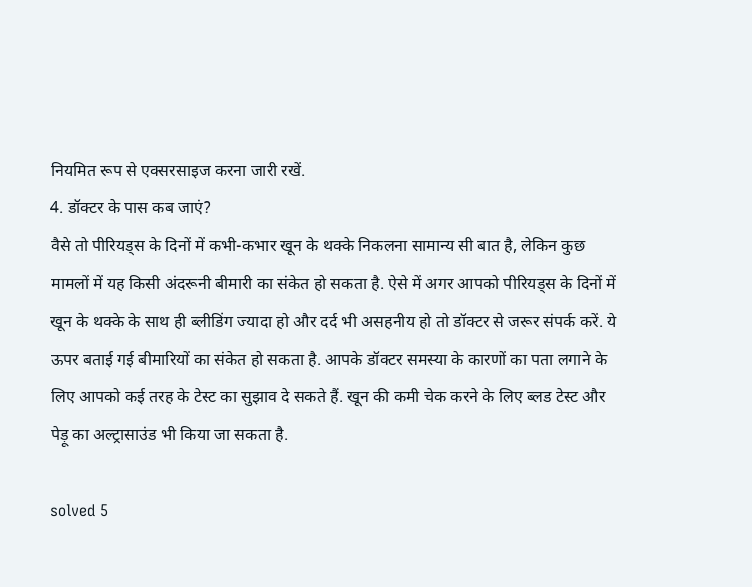नियमित रूप से एक्सरसाइज करना जारी रखें.
4. डॉक्टर के पास कब जाएं?
वैसे तो पीरियड्स के दिनों में कभी-कभार खून के थक्के निकलना सामान्य सी बात है, लेकिन कुछ मामलों में यह किसी अंदरूनी बीमारी का संकेत हो सकता है. ऐसे में अगर आपको पीरियड्स के दिनों में खून के थक्के के साथ ही ब्लीडिंग ज्यादा हो और दर्द भी असहनीय हो तो डॉक्टर से जरूर संपर्क करें. ये ऊपर बताई गई बीमारियों का संकेत हो सकता है. आपके डॉक्टर समस्या के कारणों का पता लगाने के लिए आपको कई तरह के टेस्ट का सुझाव दे सकते हैं. खून की कमी चेक करने के लिए ब्लड टेस्ट और पेड़ू का अल्ट्रासाउंड भी किया जा सकता है.

solved 5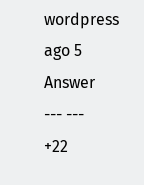wordpress ago 5 Answer
--- ---
+22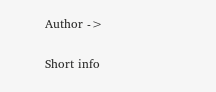Author ->

Short info